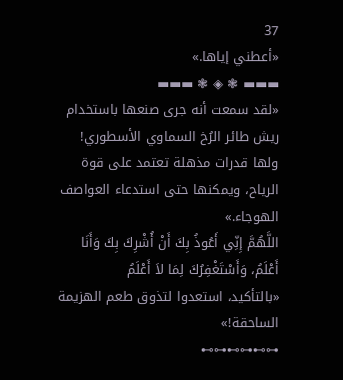37
«أعطني إياها.»
▬▬▬ ❃ ◈ ❃ ▬▬▬
«لقد سمعت أنه جرى صنعها باستخدام ريش طائر الرُخ السماوي الأسطوري! ولها قدرات مذهلة تعتمد على قوة الرياح، ويمكنها حتى استدعاء العواصف الهوجاء.»
اللَّهُمَّ إِنِّي أَعُوذُ بِكَ أَنْ أُشْرِكَ بِكَ وَأَنَا أَعْلَمُ، وَأَسْتَغْفِرُكَ لِمَا لاَ أَعْلَمُ
«بالتأكيد، استعدوا لتذوق طعم الهزيمة الساحقة!»
⊷⊶⊷⊶⊷⊶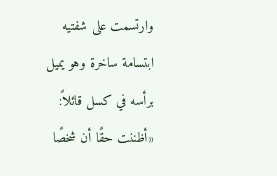وارتسمت على شفتيه ابتسامة ساخرة وهو يميل برأسه في كسل قائلاً: «أظننت حقًا أن شخصًا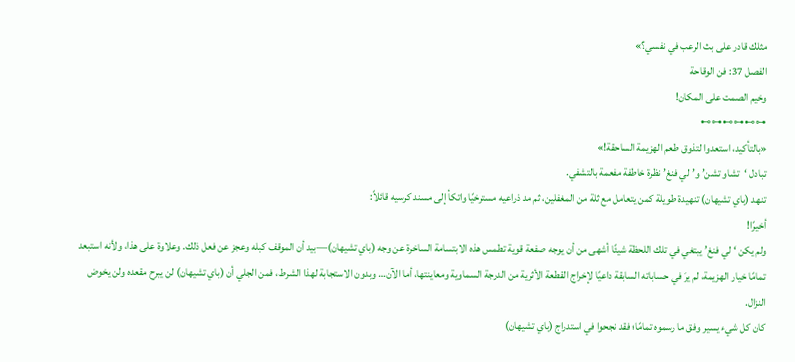مثلك قادر على بث الرعب في نفسي؟»
الفصل 37: فن الوقاحة
وخيم الصمت على المكان!
⊷⊶⊷⊶⊷⊶
«بالتأكيد، استعدوا لتذوق طعم الهزيمة الساحقة!»
تبادل ‘تشاو تشن’ و’لي فنغ’ نظرة خاطفة مفعمة بالتشفي.
تنهد (باي تشيهان) تنهيدة طويلة كمن يتعامل مع ثلة من المغفلين، ثم مد ذراعيه مسترخيًا واتكأ إلى مسند كرسيه قائلاً:
أخيرًا!
ولم يكن ‘لي فنغ’ يبتغي في تلك اللحظة شيئًا أشهى من أن يوجه صفعة قوية تطمس هذه الابتسامة الساخرة عن وجه (باي تشيهان)—بيد أن الموقف كبله وعجز عن فعل ذلك. وعلاوة على هذا، ولأنه استبعد تمامًا خيار الهزيمة، لم يرَ في حساباته السابقة داعيًا لإخراج القطعة الأثرية من الدرجة السماوية ومعاينتها، أما الآن… وبدون الاستجابة لهذا الشرط، فمن الجلي أن (باي تشيهان) لن يبرح مقعده ولن يخوض النزال.
كان كل شيء يسير وفق ما رسموه تمامًا؛ فقد نجحوا في استدراج (باي تشيهان)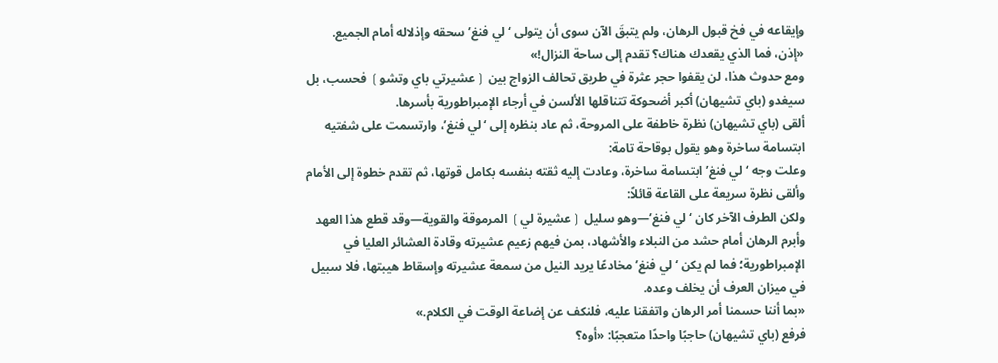وإيقاعه في فخ قبول الرهان، ولم يتبقَ الآن سوى أن يتولى ‘لي فنغ’ سحقه وإذلاله أمام الجميع.
«إذن، فما الذي يقعدك هناك؟ تقدم إلى ساحة النزال!»
ومع حدوث هذا، لن يقفوا حجر عثرة في طريق تحالف الزواج بين ❲عشيرتي باي وتشو❳ فحسب، بل سيغدو (باي تشيهان) أكبر أضحوكة تتناقلها الألسن في أرجاء الإمبراطورية بأسرها.
ألقى (باي تشيهان) نظرة خاطفة على المروحة، ثم عاد بنظره إلى ‘لي فنغ’، وارتسمت على شفتيه ابتسامة ساخرة وهو يقول بوقاحة تامة:
وعلت وجه ‘لي فنغ’ ابتسامة ساخرة، وعادت إليه ثقته بنفسه بكامل قوتها، ثم تقدم خطوة إلى الأمام وألقى نظرة سريعة على القاعة قائلاً:
ولكن الطرف الآخر كان ‘لي فنغ’—وهو سليل ❲عشيرة لي❳ المرموقة والقوية—وقد قطع هذا العهد وأبرم الرهان أمام حشد من النبلاء والأشهاد، بمن فيهم زعيم عشيرته وقادة العشائر العليا في الإمبراطورية؛ فما لم يكن ‘لي فنغ’ مخادعًا يريد النيل من سمعة عشيرته وإسقاط هيبتها، فلا سبيل في ميزان العرف أن يخلف وعده.
«بما أننا حسمنا أمر الرهان واتفقنا عليه، فلنكف عن إضاعة الوقت في الكلام.»
فرفع (باي تشيهان) حاجبًا واحدًا متعجبًا: «أوه؟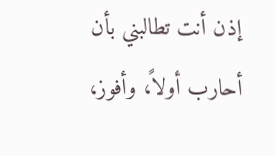إذن أنت تطالبني بأن أحارب أولاً، وأفوز،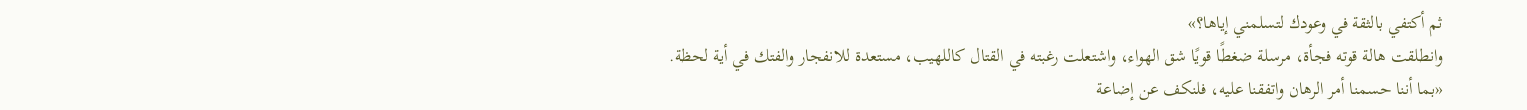ثم أكتفي بالثقة في وعودك لتسلمني إياها؟»
وانطلقت هالة قوته فجأة، مرسلة ضغطًا قويًا شق الهواء، واشتعلت رغبته في القتال كاللهيب، مستعدة للانفجار والفتك في أية لحظة.
«بما أننا حسمنا أمر الرهان واتفقنا عليه، فلنكف عن إضاعة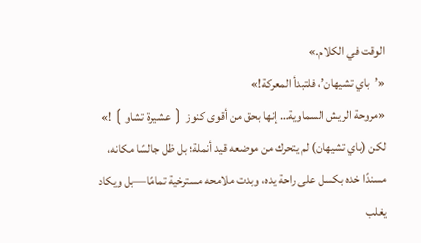الوقت في الكلام.»
«’باي تشيهان’، فلتبدأ المعركة!»
«مروحة الريش السماوية… إنها بحق من أقوى كنوز ❲عشيرة تشاو❳!»
لكن (باي تشيهان) لم يتحرك من موضعه قيد أنملة؛ بل ظل جالسًا مكانه، مسندًا خده بكسل على راحة يده، وبدت ملامحه مسترخية تمامًا—بل ويكاد يغلب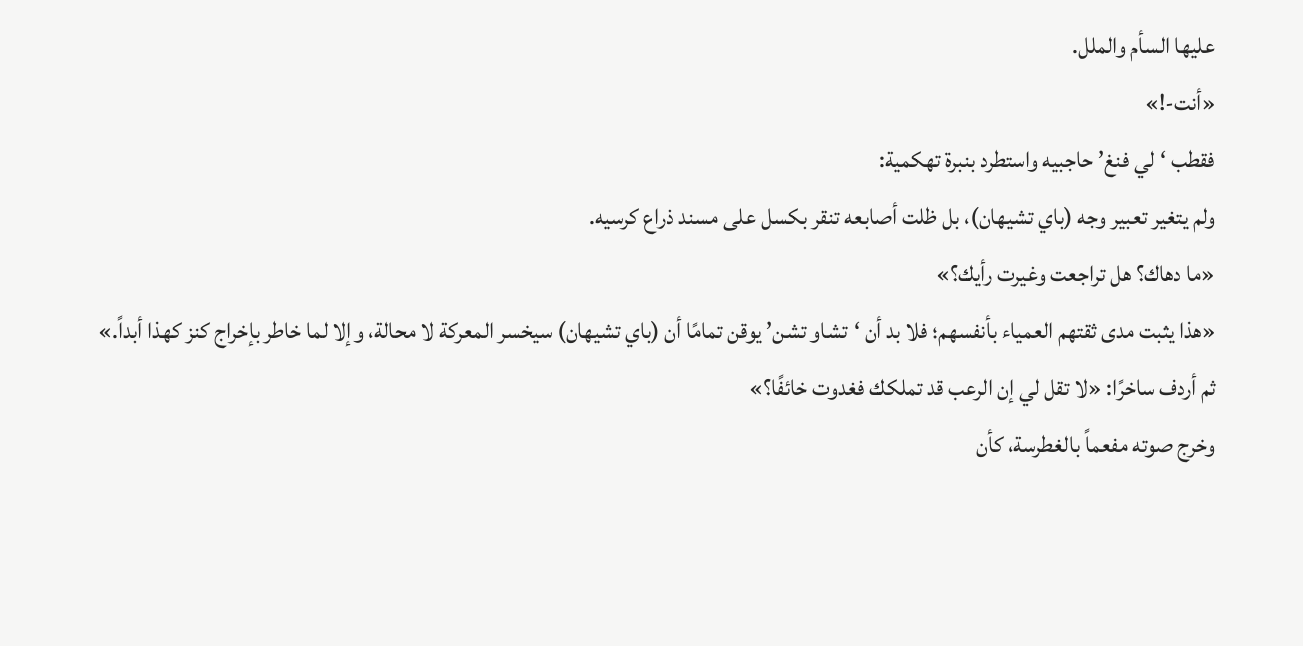عليها السأم والملل.
«أنت-!»
فقطب ‘لي فنغ’ حاجبيه واستطرد بنبرة تهكمية:
ولم يتغير تعبير وجه (باي تشيهان)، بل ظلت أصابعه تنقر بكسل على مسند ذراع كرسيه.
«ما دهاك؟ هل تراجعت وغيرت رأيك؟»
«هذا يثبت مدى ثقتهم العمياء بأنفسهم؛ فلا بد أن ‘تشاو تشن’ يوقن تمامًا أن (باي تشيهان) سيخسر المعركة لا محالة، وإلا لما خاطر بإخراج كنز كهذا أبداً.»
ثم أردف ساخرًا: «لا تقل لي إن الرعب قد تملكك فغدوت خائفًا؟»
وخرج صوته مفعماً بالغطرسة، كأن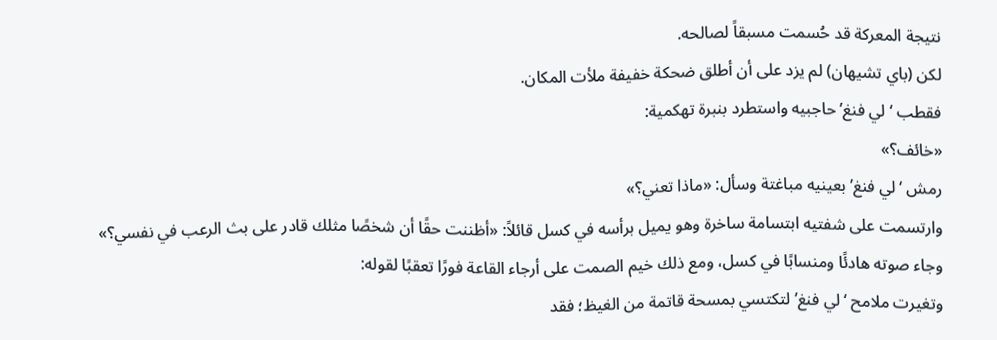نتيجة المعركة قد حُسمت مسبقاً لصالحه.
لكن (باي تشيهان) لم يزد على أن أطلق ضحكة خفيفة ملأت المكان.
فقطب ‘لي فنغ’ حاجبيه واستطرد بنبرة تهكمية:
«خائف؟»
رمش ‘لي فنغ’ بعينيه مباغتة وسأل: «ماذا تعني؟»
وارتسمت على شفتيه ابتسامة ساخرة وهو يميل برأسه في كسل قائلاً: «أظننت حقًا أن شخصًا مثلك قادر على بث الرعب في نفسي؟»
وجاء صوته هادئًا ومنسابًا في كسل، ومع ذلك خيم الصمت على أرجاء القاعة فورًا تعقبًا لقوله:
وتغيرت ملامح ‘لي فنغ’ لتكتسي بمسحة قاتمة من الغيظ؛ فقد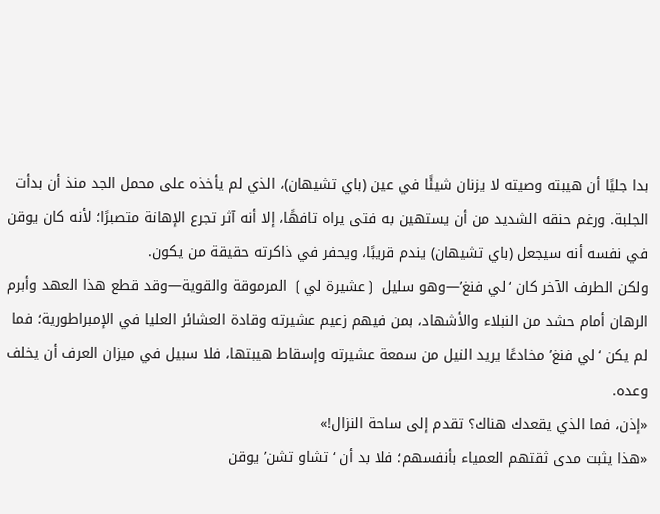بدا جليًا أن هيبته وصيته لا يزنان شيئًا في عين (باي تشيهان)، الذي لم يأخذه على محمل الجد منذ أن بدأت الجلبة. ورغم حنقه الشديد من أن يستهين به فتى يراه تافهًا، إلا أنه آثر تجرع الإهانة متصبرًا؛ لأنه كان يوقن في نفسه أنه سيجعل (باي تشيهان) يندم قريبًا، ويحفر في ذاكرته حقيقة من يكون.
ولكن الطرف الآخر كان ‘لي فنغ’—وهو سليل ❲عشيرة لي❳ المرموقة والقوية—وقد قطع هذا العهد وأبرم الرهان أمام حشد من النبلاء والأشهاد، بمن فيهم زعيم عشيرته وقادة العشائر العليا في الإمبراطورية؛ فما لم يكن ‘لي فنغ’ مخادعًا يريد النيل من سمعة عشيرته وإسقاط هيبتها، فلا سبيل في ميزان العرف أن يخلف وعده.
«إذن، فما الذي يقعدك هناك؟ تقدم إلى ساحة النزال!»
«هذا يثبت مدى ثقتهم العمياء بأنفسهم؛ فلا بد أن ‘تشاو تشن’ يوقن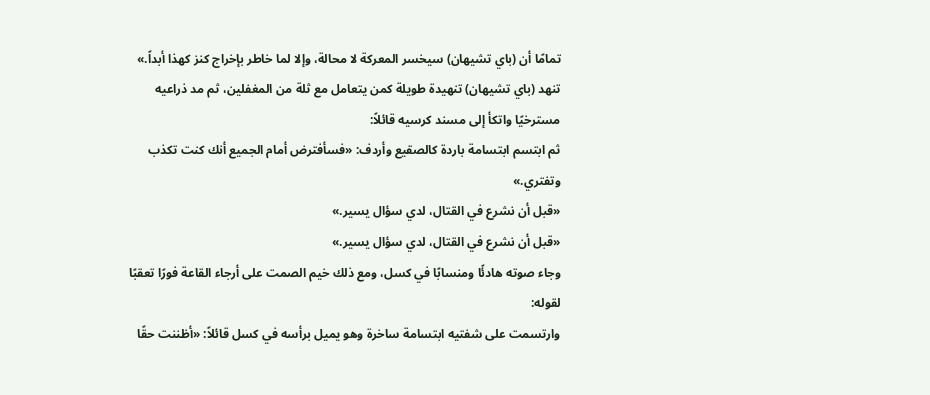تمامًا أن (باي تشيهان) سيخسر المعركة لا محالة، وإلا لما خاطر بإخراج كنز كهذا أبداً.»
تنهد (باي تشيهان) تنهيدة طويلة كمن يتعامل مع ثلة من المغفلين، ثم مد ذراعيه مسترخيًا واتكأ إلى مسند كرسيه قائلاً:
ثم ابتسم ابتسامة باردة كالصقيع وأردف: «فسأفترض أمام الجميع أنك كنت تكذب وتفتري.»
«قبل أن نشرع في القتال، لدي سؤال يسير.»
«قبل أن نشرع في القتال، لدي سؤال يسير.»
وجاء صوته هادئًا ومنسابًا في كسل، ومع ذلك خيم الصمت على أرجاء القاعة فورًا تعقبًا لقوله:
وارتسمت على شفتيه ابتسامة ساخرة وهو يميل برأسه في كسل قائلاً: «أظننت حقًا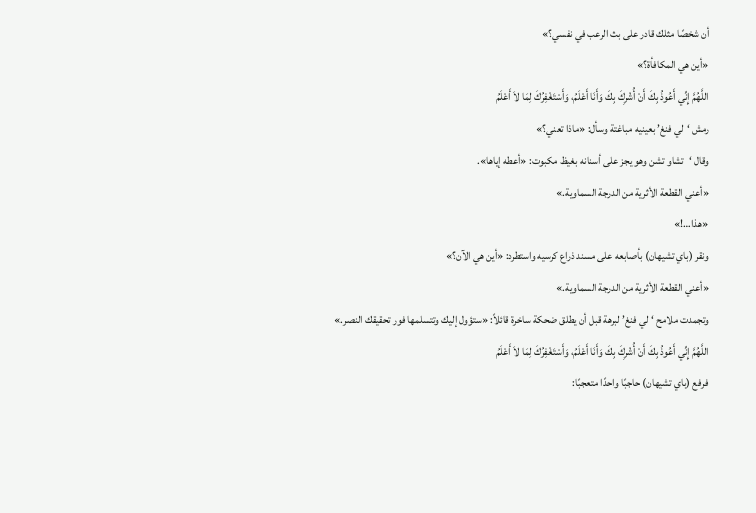أن شخصًا مثلك قادر على بث الرعب في نفسي؟»
«أين هي المكافأة؟»
اللَّهُمَّ إِنِّي أَعُوذُ بِكَ أَنْ أُشْرِكَ بِكَ وَأَنَا أَعْلَمُ، وَأَسْتَغْفِرُكَ لِمَا لاَ أَعْلَمُ
رمش ‘لي فنغ’ بعينيه مباغتة وسأل: «ماذا تعني؟»
وقال ‘تشاو تشن وهو يجز على أسنانه بغيظ مكبوت: «أعطه إياها».
«أعني القطعة الأثرية من الدرجة السماوية.»
«هذا…!»
ونقر (باي تشيهان) بأصابعه على مسند ذراع كرسيه واستطرد: «أين هي الآن؟»
«أعني القطعة الأثرية من الدرجة السماوية.»
وتجمدت ملامح ‘لي فنغ’ لبرهة قبل أن يطلق ضحكة ساخرة قائلاً: «ستؤول إليك وتتسلمها فور تحقيقك النصر.»
اللَّهُمَّ إِنِّي أَعُوذُ بِكَ أَنْ أُشْرِكَ بِكَ وَأَنَا أَعْلَمُ، وَأَسْتَغْفِرُكَ لِمَا لاَ أَعْلَمُ
فرفع (باي تشيهان) حاجبًا واحدًا متعجبًا: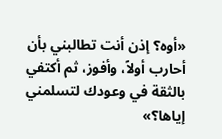«أوه؟ إذن أنت تطالبني بأن أحارب أولاً، وأفوز، ثم أكتفي بالثقة في وعودك لتسلمني إياها؟»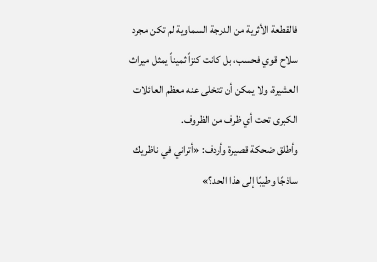فالقطعة الأثرية من الدرجة السماوية لم تكن مجرد سلاح قوي فحسب، بل كانت كنزاً ثميناً يمثل ميراث العشيرة، ولا يمكن أن تتخلى عنه معظم العائلات الكبرى تحت أي ظرف من الظروف.
وأطلق ضحكة قصيرة وأردف: «أتراني في ناظريك ساذجًا وطيبًا إلى هذا الحد؟»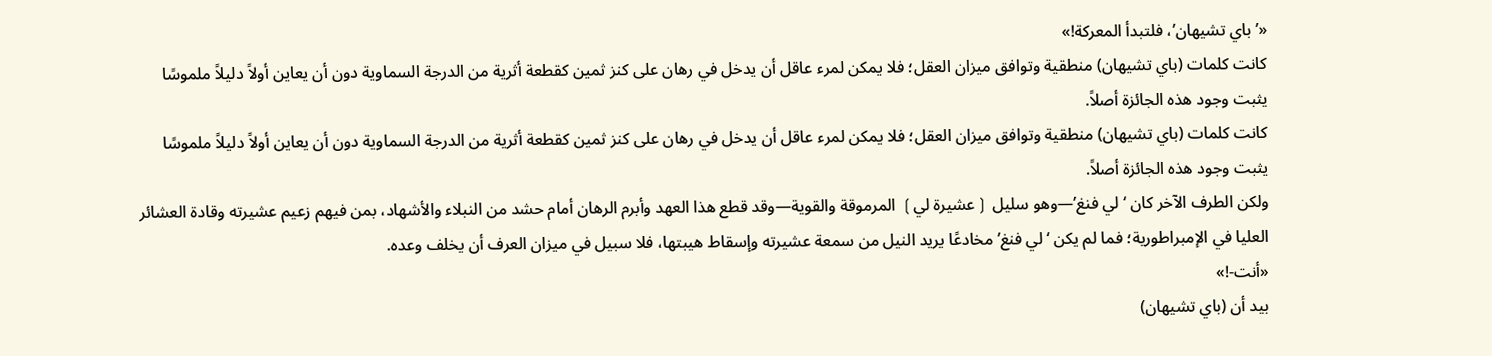«’باي تشيهان’، فلتبدأ المعركة!»
كانت كلمات (باي تشيهان) منطقية وتوافق ميزان العقل؛ فلا يمكن لمرء عاقل أن يدخل في رهان على كنز ثمين كقطعة أثرية من الدرجة السماوية دون أن يعاين أولاً دليلاً ملموسًا يثبت وجود هذه الجائزة أصلاً.
كانت كلمات (باي تشيهان) منطقية وتوافق ميزان العقل؛ فلا يمكن لمرء عاقل أن يدخل في رهان على كنز ثمين كقطعة أثرية من الدرجة السماوية دون أن يعاين أولاً دليلاً ملموسًا يثبت وجود هذه الجائزة أصلاً.
ولكن الطرف الآخر كان ‘لي فنغ’—وهو سليل ❲عشيرة لي❳ المرموقة والقوية—وقد قطع هذا العهد وأبرم الرهان أمام حشد من النبلاء والأشهاد، بمن فيهم زعيم عشيرته وقادة العشائر العليا في الإمبراطورية؛ فما لم يكن ‘لي فنغ’ مخادعًا يريد النيل من سمعة عشيرته وإسقاط هيبتها، فلا سبيل في ميزان العرف أن يخلف وعده.
«أنت-!»
بيد أن (باي تشيهان)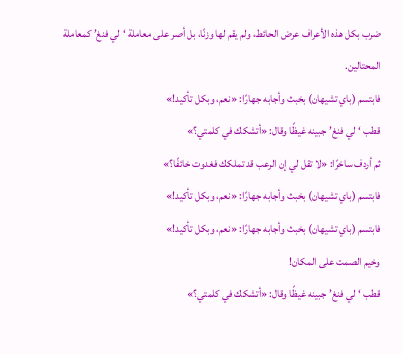ضرب بكل هذه الأعراف عرض الحائط، ولم يقم لها وزنًا، بل أصر على معاملة ‘لي فنغ’ كمعاملة المحتالين.
فابتسم (باي تشيهان) بخبث وأجابه جهارًا: «نعم، وبكل تأكيد!»
قطب ‘لي فنغ’ جبينه غيظًا وقال: «أتشكك في كلمتي؟»
ثم أردف ساخرًا: «لا تقل لي إن الرعب قد تملكك فغدوت خائفًا؟»
فابتسم (باي تشيهان) بخبث وأجابه جهارًا: «نعم، وبكل تأكيد!»
فابتسم (باي تشيهان) بخبث وأجابه جهارًا: «نعم، وبكل تأكيد!»
وخيم الصمت على المكان!
قطب ‘لي فنغ’ جبينه غيظًا وقال: «أتشكك في كلمتي؟»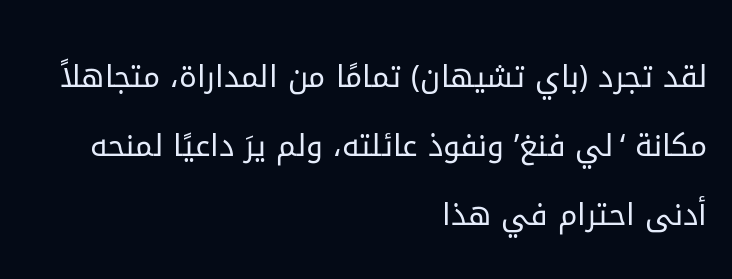لقد تجرد (باي تشيهان) تمامًا من المداراة، متجاهلاً مكانة ‘لي فنغ’ ونفوذ عائلته، ولم يرَ داعيًا لمنحه أدنى احترام في هذا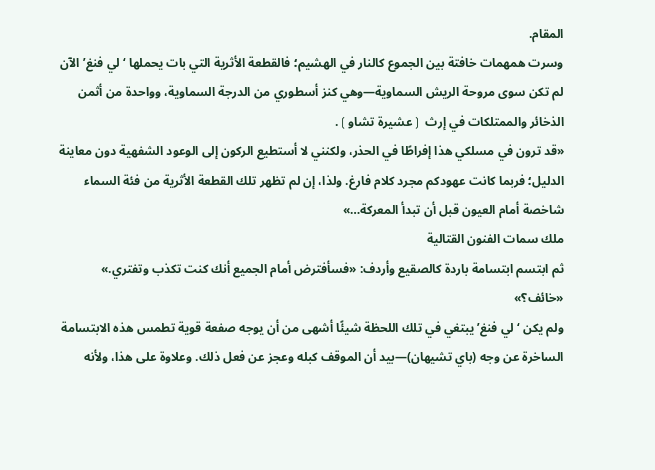المقام.
وسرت همهمات خافتة بين الجموع كالنار في الهشيم؛ فالقطعة الأثرية التي بات يحملها ‘لي فنغ’ الآن لم تكن سوى مروحة الريش السماوية—وهي كنز أسطوري من الدرجة السماوية، وواحدة من أثمن الذخائر والممتلكات في إرث ❲عشيرة تشاو❳.
«قد ترون في مسلكي هذا إفراطًا في الحذر، ولكنني لا أستطيع الركون إلى الوعود الشفهية دون معاينة الدليل؛ فربما كانت عهودكم مجرد كلام فارغ. ولذا، إن لم تظهر تلك القطعة الأثرية من فئة السماء شاخصة أمام العيون قبل أن تبدأ المعركة…»
ملك سمات الفنون القتالية
ثم ابتسم ابتسامة باردة كالصقيع وأردف: «فسأفترض أمام الجميع أنك كنت تكذب وتفتري.»
«خائف؟»
ولم يكن ‘لي فنغ’ يبتغي في تلك اللحظة شيئًا أشهى من أن يوجه صفعة قوية تطمس هذه الابتسامة الساخرة عن وجه (باي تشيهان)—بيد أن الموقف كبله وعجز عن فعل ذلك. وعلاوة على هذا، ولأنه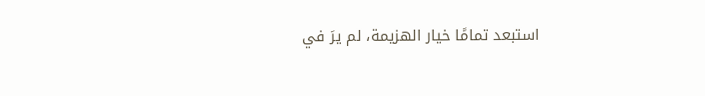استبعد تمامًا خيار الهزيمة، لم يرَ في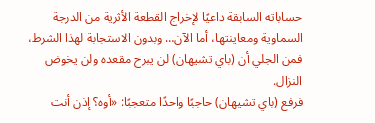حساباته السابقة داعيًا لإخراج القطعة الأثرية من الدرجة السماوية ومعاينتها، أما الآن… وبدون الاستجابة لهذا الشرط، فمن الجلي أن (باي تشيهان) لن يبرح مقعده ولن يخوض النزال.
فرفع (باي تشيهان) حاجبًا واحدًا متعجبًا: «أوه؟ إذن أنت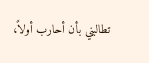تطالبني بأن أحارب أولاً،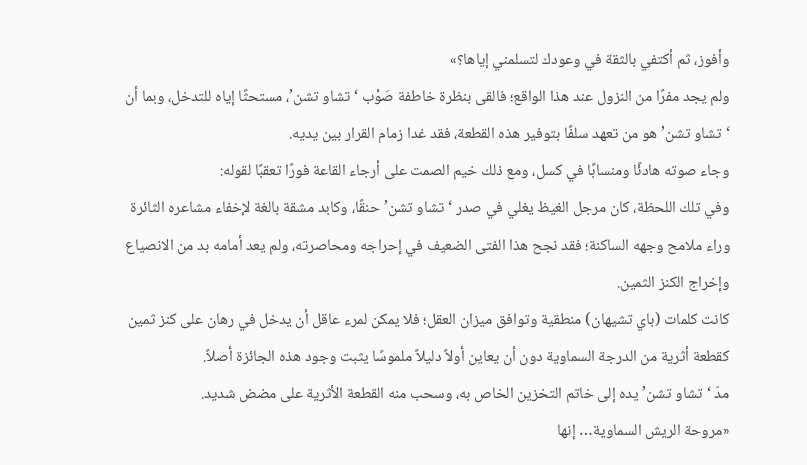وأفوز، ثم أكتفي بالثقة في وعودك لتسلمني إياها؟»
ولم يجد مفرًا من النزول عند هذا الواقع؛ فالقى بنظرة خاطفة صَوْب ‘تشاو تشن’، مستحثًا إياه للتدخل، وبما أن ‘تشاو تشن’ هو من تعهد سلفًا بتوفير هذه القطعة، فقد غدا زمام القرار بين يديه.
وجاء صوته هادئًا ومنسابًا في كسل، ومع ذلك خيم الصمت على أرجاء القاعة فورًا تعقبًا لقوله:
وفي تلك اللحظة، كان مرجل الغيظ يغلي في صدر ‘تشاو تشن’ حنقًا، وكابد مشقة بالغة لإخفاء مشاعره الثائرة وراء ملامح وجهه الساكنة؛ فقد نجح هذا الفتى الضعيف في إحراجه ومحاصرته، ولم يعد أمامه بد من الانصياع وإخراج الكنز الثمين.
كانت كلمات (باي تشيهان) منطقية وتوافق ميزان العقل؛ فلا يمكن لمرء عاقل أن يدخل في رهان على كنز ثمين كقطعة أثرية من الدرجة السماوية دون أن يعاين أولاً دليلاً ملموسًا يثبت وجود هذه الجائزة أصلاً.
مدّ ‘تشاو تشن’ يده إلى خاتم التخزين الخاص به، وسحب منه القطعة الأثرية على مضض شديد.
«مروحة الريش السماوية… إنها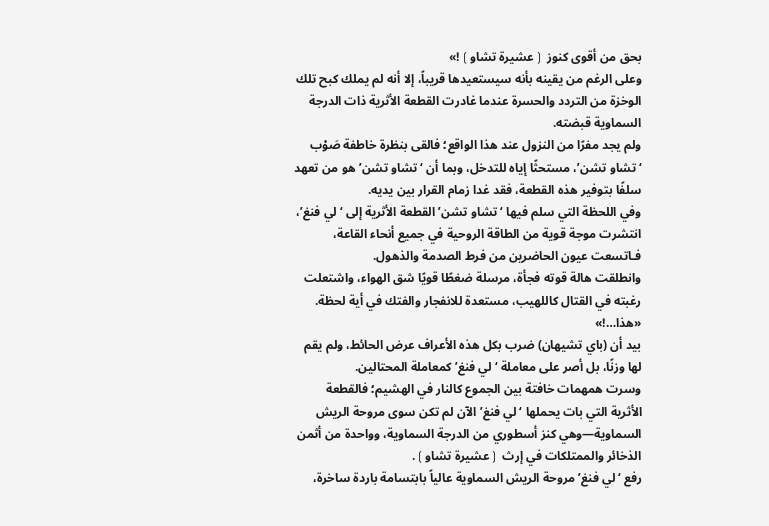بحق من أقوى كنوز ❲عشيرة تشاو❳!»
وعلى الرغم من يقينه بأنه سيستعيدها قريباً، إلا أنه لم يملك كبح تلك الوخزة من التردد والحسرة عندما غادرت القطعة الأثرية ذات الدرجة السماوية قبضته.
ولم يجد مفرًا من النزول عند هذا الواقع؛ فالقى بنظرة خاطفة صَوْب ‘تشاو تشن’، مستحثًا إياه للتدخل، وبما أن ‘تشاو تشن’ هو من تعهد سلفًا بتوفير هذه القطعة، فقد غدا زمام القرار بين يديه.
وفي اللحظة التي سلم فيها ‘تشاو تشن’ القطعة الأثرية إلى ‘لي فنغ’، انتشرت موجة قوية من الطاقة الروحية في جميع أنحاء القاعة، فـاتسعت عيون الحاضرين من فرط الصدمة والذهول.
وانطلقت هالة قوته فجأة، مرسلة ضغطًا قويًا شق الهواء، واشتعلت رغبته في القتال كاللهيب، مستعدة للانفجار والفتك في أية لحظة.
«هذا…!»
بيد أن (باي تشيهان) ضرب بكل هذه الأعراف عرض الحائط، ولم يقم لها وزنًا، بل أصر على معاملة ‘لي فنغ’ كمعاملة المحتالين.
وسرت همهمات خافتة بين الجموع كالنار في الهشيم؛ فالقطعة الأثرية التي بات يحملها ‘لي فنغ’ الآن لم تكن سوى مروحة الريش السماوية—وهي كنز أسطوري من الدرجة السماوية، وواحدة من أثمن الذخائر والممتلكات في إرث ❲عشيرة تشاو❳.
رفع ‘لي فنغ’ مروحة الريش السماوية عالياً بابتسامة باردة ساخرة،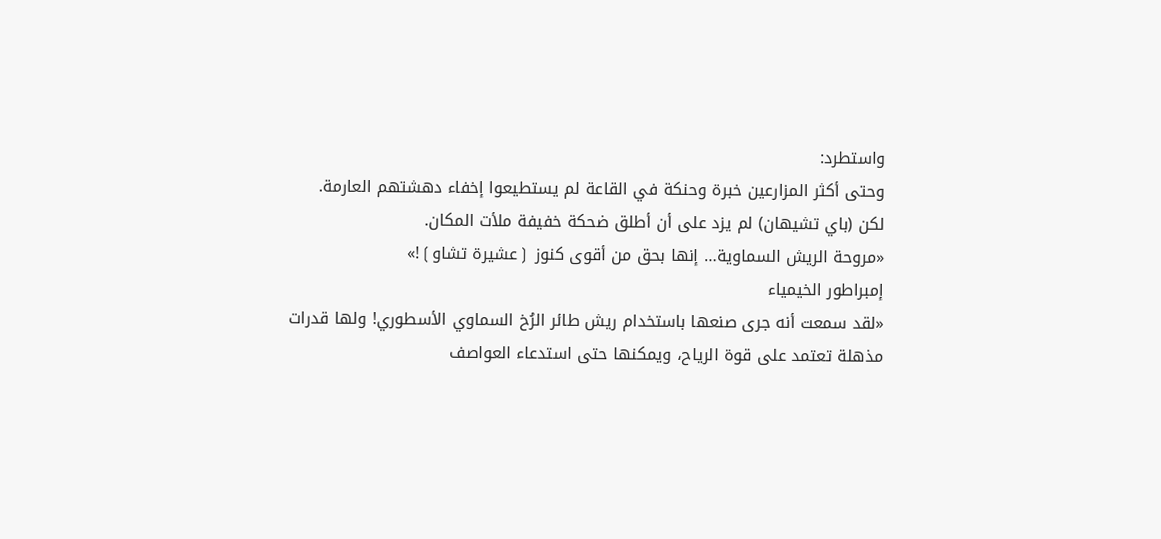واستطرد:
وحتى أكثر المزارعين خبرة وحنكة في القاعة لم يستطيعوا إخفاء دهشتهم العارمة.
لكن (باي تشيهان) لم يزد على أن أطلق ضحكة خفيفة ملأت المكان.
«مروحة الريش السماوية… إنها بحق من أقوى كنوز ❲عشيرة تشاو❳!»
إمبراطور الخيمياء
«لقد سمعت أنه جرى صنعها باستخدام ريش طائر الرُخ السماوي الأسطوري! ولها قدرات مذهلة تعتمد على قوة الرياح، ويمكنها حتى استدعاء العواصف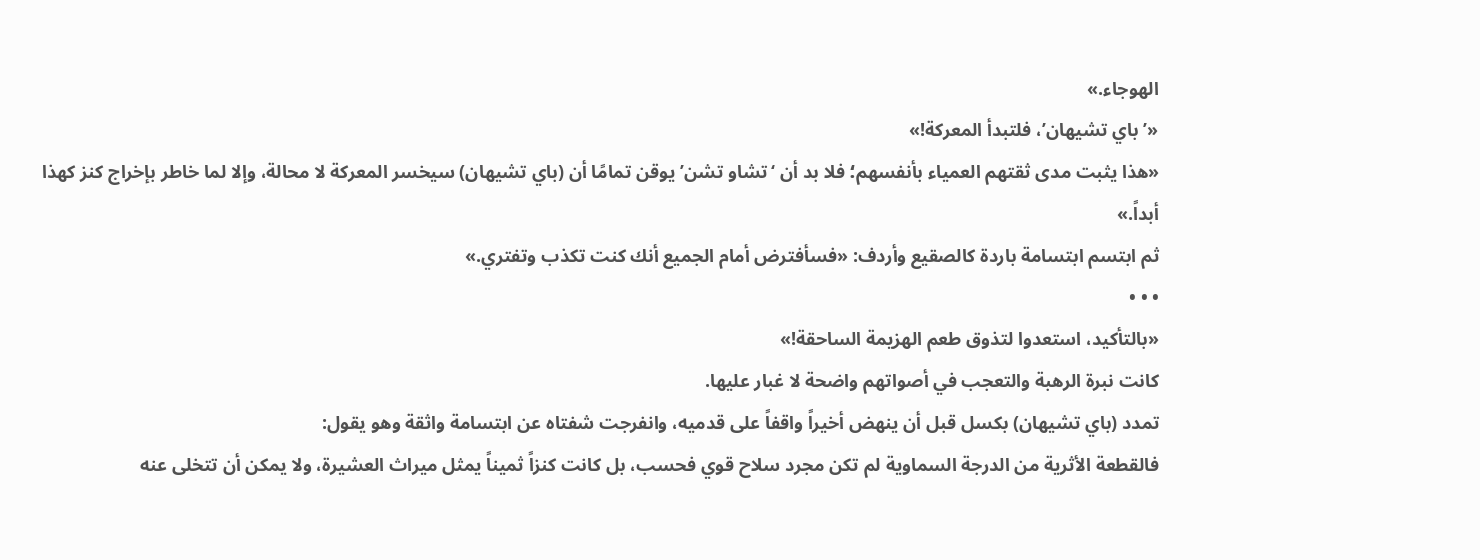الهوجاء.»
«’باي تشيهان’، فلتبدأ المعركة!»
«هذا يثبت مدى ثقتهم العمياء بأنفسهم؛ فلا بد أن ‘تشاو تشن’ يوقن تمامًا أن (باي تشيهان) سيخسر المعركة لا محالة، وإلا لما خاطر بإخراج كنز كهذا أبداً.»
ثم ابتسم ابتسامة باردة كالصقيع وأردف: «فسأفترض أمام الجميع أنك كنت تكذب وتفتري.»
• • •
«بالتأكيد، استعدوا لتذوق طعم الهزيمة الساحقة!»
كانت نبرة الرهبة والتعجب في أصواتهم واضحة لا غبار عليها.
تمدد (باي تشيهان) بكسل قبل أن ينهض أخيراً واقفاً على قدميه، وانفرجت شفتاه عن ابتسامة واثقة وهو يقول:
فالقطعة الأثرية من الدرجة السماوية لم تكن مجرد سلاح قوي فحسب، بل كانت كنزاً ثميناً يمثل ميراث العشيرة، ولا يمكن أن تتخلى عنه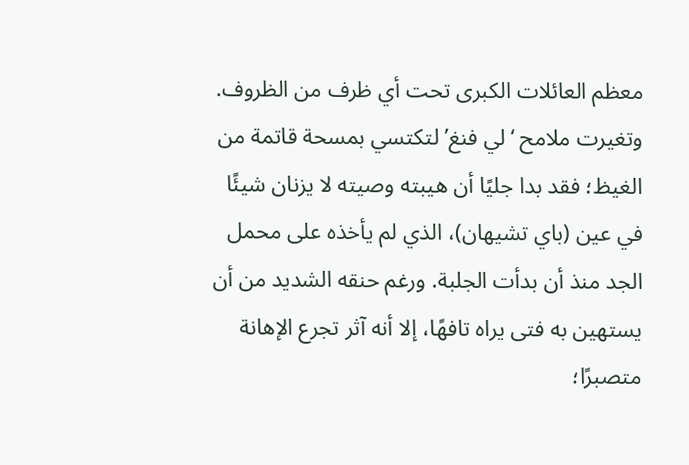معظم العائلات الكبرى تحت أي ظرف من الظروف.
وتغيرت ملامح ‘لي فنغ’ لتكتسي بمسحة قاتمة من الغيظ؛ فقد بدا جليًا أن هيبته وصيته لا يزنان شيئًا في عين (باي تشيهان)، الذي لم يأخذه على محمل الجد منذ أن بدأت الجلبة. ورغم حنقه الشديد من أن يستهين به فتى يراه تافهًا، إلا أنه آثر تجرع الإهانة متصبرًا؛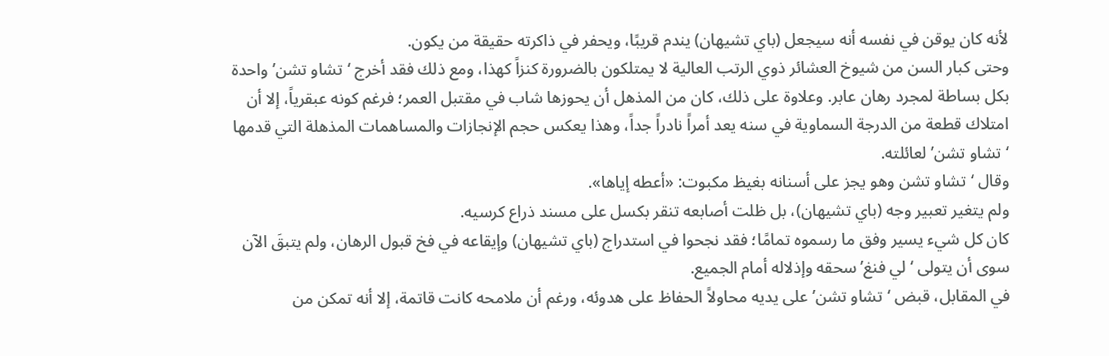لأنه كان يوقن في نفسه أنه سيجعل (باي تشيهان) يندم قريبًا، ويحفر في ذاكرته حقيقة من يكون.
وحتى كبار السن من شيوخ العشائر ذوي الرتب العالية لا يمتلكون بالضرورة كنزاً كهذا، ومع ذلك فقد أخرج ‘تشاو تشن’ واحدة بكل بساطة لمجرد رهان عابر. وعلاوة على ذلك، كان من المذهل أن يحوزها شاب في مقتبل العمر؛ فرغم كونه عبقرياً، إلا أن امتلاك قطعة من الدرجة السماوية في سنه يعد أمراً نادراً جداً، وهذا يعكس حجم الإنجازات والمساهمات المذهلة التي قدمها ‘تشاو تشن’ لعائلته.
وقال ‘تشاو تشن وهو يجز على أسنانه بغيظ مكبوت: «أعطه إياها».
ولم يتغير تعبير وجه (باي تشيهان)، بل ظلت أصابعه تنقر بكسل على مسند ذراع كرسيه.
كان كل شيء يسير وفق ما رسموه تمامًا؛ فقد نجحوا في استدراج (باي تشيهان) وإيقاعه في فخ قبول الرهان، ولم يتبقَ الآن سوى أن يتولى ‘لي فنغ’ سحقه وإذلاله أمام الجميع.
في المقابل، قبض ‘تشاو تشن’ على يديه محاولاً الحفاظ على هدوئه، ورغم أن ملامحه كانت قاتمة، إلا أنه تمكن من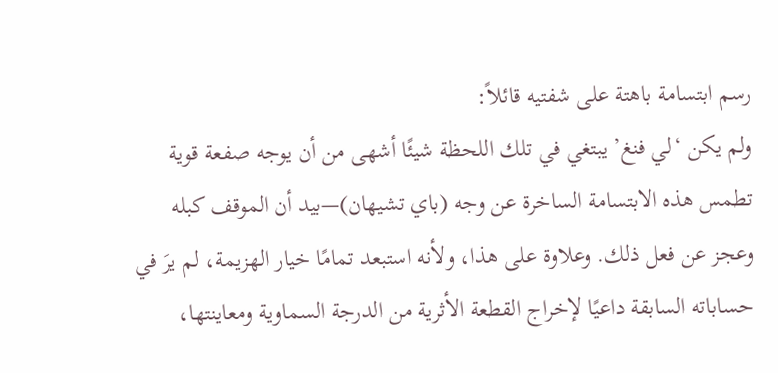رسم ابتسامة باهتة على شفتيه قائلاً:
ولم يكن ‘لي فنغ’ يبتغي في تلك اللحظة شيئًا أشهى من أن يوجه صفعة قوية تطمس هذه الابتسامة الساخرة عن وجه (باي تشيهان)—بيد أن الموقف كبله وعجز عن فعل ذلك. وعلاوة على هذا، ولأنه استبعد تمامًا خيار الهزيمة، لم يرَ في حساباته السابقة داعيًا لإخراج القطعة الأثرية من الدرجة السماوية ومعاينتها،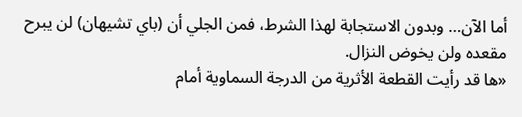أما الآن… وبدون الاستجابة لهذا الشرط، فمن الجلي أن (باي تشيهان) لن يبرح مقعده ولن يخوض النزال.
«ها قد رأيت القطعة الأثرية من الدرجة السماوية أمام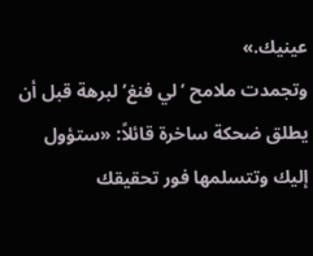عينيك.»
وتجمدت ملامح ‘لي فنغ’ لبرهة قبل أن يطلق ضحكة ساخرة قائلاً: «ستؤول إليك وتتسلمها فور تحقيقك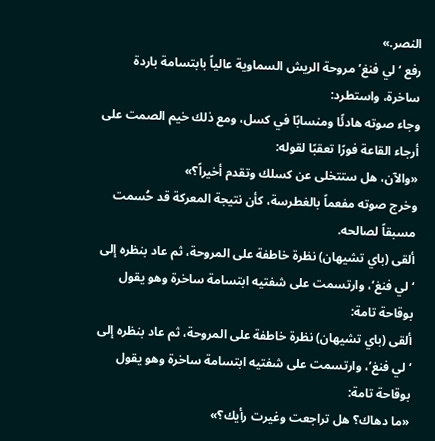النصر.»
رفع ‘لي فنغ’ مروحة الريش السماوية عالياً بابتسامة باردة ساخرة، واستطرد:
وجاء صوته هادئًا ومنسابًا في كسل، ومع ذلك خيم الصمت على أرجاء القاعة فورًا تعقبًا لقوله:
«والآن، هل ستتخلى عن كسلك وتقدم أخيراً؟»
وخرج صوته مفعماً بالغطرسة، كأن نتيجة المعركة قد حُسمت مسبقاً لصالحه.
ألقى (باي تشيهان) نظرة خاطفة على المروحة، ثم عاد بنظره إلى ‘لي فنغ’، وارتسمت على شفتيه ابتسامة ساخرة وهو يقول بوقاحة تامة:
ألقى (باي تشيهان) نظرة خاطفة على المروحة، ثم عاد بنظره إلى ‘لي فنغ’، وارتسمت على شفتيه ابتسامة ساخرة وهو يقول بوقاحة تامة:
«ما دهاك؟ هل تراجعت وغيرت رأيك؟»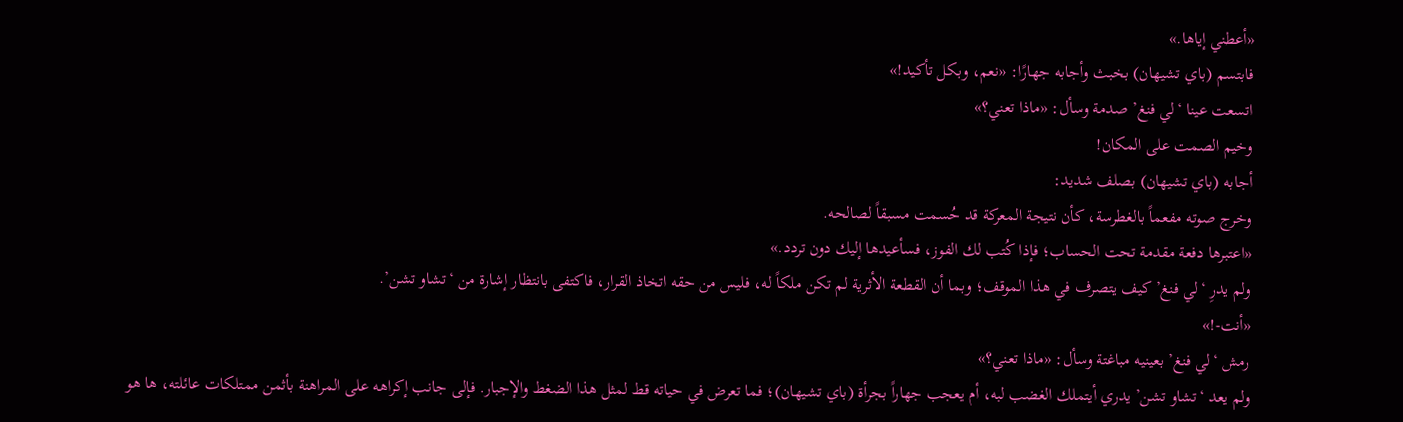«أعطني إياها.»
فابتسم (باي تشيهان) بخبث وأجابه جهارًا: «نعم، وبكل تأكيد!»
اتسعت عينا ‘لي فنغ’ صدمة وسأل: «ماذا تعني؟»
وخيم الصمت على المكان!
أجابه (باي تشيهان) بصلف شديد:
وخرج صوته مفعماً بالغطرسة، كأن نتيجة المعركة قد حُسمت مسبقاً لصالحه.
«اعتبرها دفعة مقدمة تحت الحساب؛ فإذا كُتب لك الفوز، فسأعيدها إليك دون تردد.»
ولم يدرِ ‘لي فنغ’ كيف يتصرف في هذا الموقف؛ وبما أن القطعة الأثرية لم تكن ملكاً له، فليس من حقه اتخاذ القرار، فاكتفى بانتظار إشارة من ‘تشاو تشن’.
«أنت-!»
رمش ‘لي فنغ’ بعينيه مباغتة وسأل: «ماذا تعني؟»
ولم يعد ‘تشاو تشن’ يدري أيتملك الغضب لبه، أم يعجب جهاراً بجرأة (باي تشيهان)؛ فما تعرض في حياته قط لمثل هذا الضغط والإجبار. فإلى جانب إكراهه على المراهنة بأثمن ممتلكات عائلته، ها هو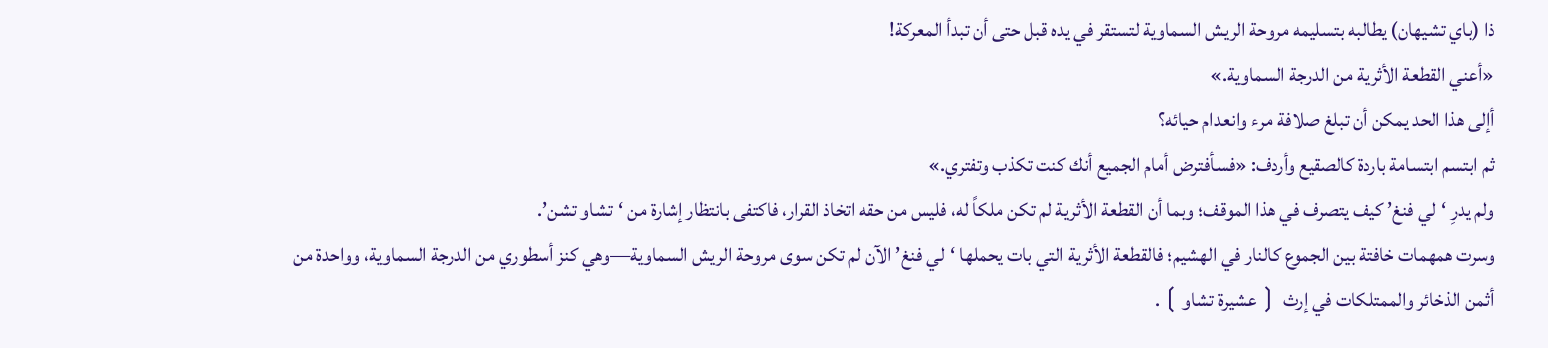ذا (باي تشيهان) يطالبه بتسليمه مروحة الريش السماوية لتستقر في يده قبل حتى أن تبدأ المعركة!
«أعني القطعة الأثرية من الدرجة السماوية.»
أإلى هذا الحد يمكن أن تبلغ صلافة مرء وانعدام حيائه؟
ثم ابتسم ابتسامة باردة كالصقيع وأردف: «فسأفترض أمام الجميع أنك كنت تكذب وتفتري.»
ولم يدرِ ‘لي فنغ’ كيف يتصرف في هذا الموقف؛ وبما أن القطعة الأثرية لم تكن ملكاً له، فليس من حقه اتخاذ القرار، فاكتفى بانتظار إشارة من ‘تشاو تشن’.
وسرت همهمات خافتة بين الجموع كالنار في الهشيم؛ فالقطعة الأثرية التي بات يحملها ‘لي فنغ’ الآن لم تكن سوى مروحة الريش السماوية—وهي كنز أسطوري من الدرجة السماوية، وواحدة من أثمن الذخائر والممتلكات في إرث ❲عشيرة تشاو❳.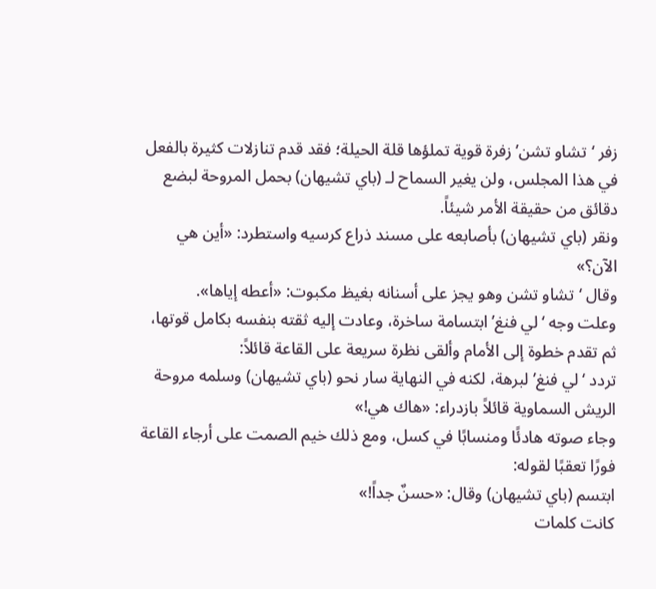زفر ‘تشاو تشن’ زفرة قوية تملؤها قلة الحيلة؛ فقد قدم تنازلات كثيرة بالفعل في هذا المجلس، ولن يغير السماح لـ (باي تشيهان) بحمل المروحة لبضع دقائق من حقيقة الأمر شيئاً.
ونقر (باي تشيهان) بأصابعه على مسند ذراع كرسيه واستطرد: «أين هي الآن؟»
وقال ‘تشاو تشن وهو يجز على أسنانه بغيظ مكبوت: «أعطه إياها».
وعلت وجه ‘لي فنغ’ ابتسامة ساخرة، وعادت إليه ثقته بنفسه بكامل قوتها، ثم تقدم خطوة إلى الأمام وألقى نظرة سريعة على القاعة قائلاً:
تردد ‘لي فنغ’ لبرهة، لكنه في النهاية سار نحو (باي تشيهان) وسلمه مروحة الريش السماوية قائلاً بازدراء: «هاك هي!»
وجاء صوته هادئًا ومنسابًا في كسل، ومع ذلك خيم الصمت على أرجاء القاعة فورًا تعقبًا لقوله:
ابتسم (باي تشيهان) وقال: «حسنٌ جداً!»
كانت كلمات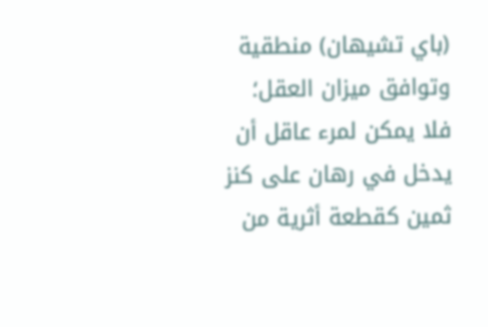(باي تشيهان) منطقية وتوافق ميزان العقل؛ فلا يمكن لمرء عاقل أن يدخل في رهان على كنز ثمين كقطعة أثرية من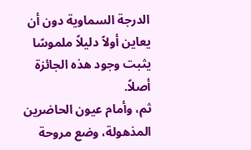الدرجة السماوية دون أن يعاين أولاً دليلاً ملموسًا يثبت وجود هذه الجائزة أصلاً.
ثم، وأمام عيون الحاضرين المذهولة، وضع مروحة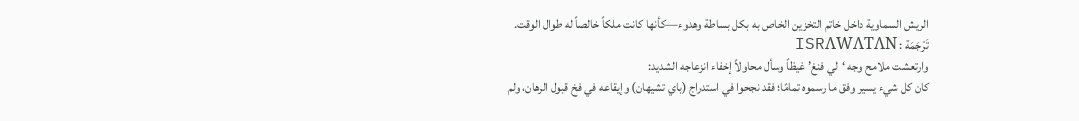الريش السماوية داخل خاتم التخزين الخاص به بكل بساطة وهدوء—كأنها كانت ملكاً خالصاً له طوال الوقت.
تَرْجَمَة : ISRΛWΛTΛN
وارتعشت ملامح وجه ‘لي فنغ’ غيظاً وسأل محاولاً إخفاء انزعاجه الشديد:
كان كل شيء يسير وفق ما رسموه تمامًا؛ فقد نجحوا في استدراج (باي تشيهان) وإيقاعه في فخ قبول الرهان، ولم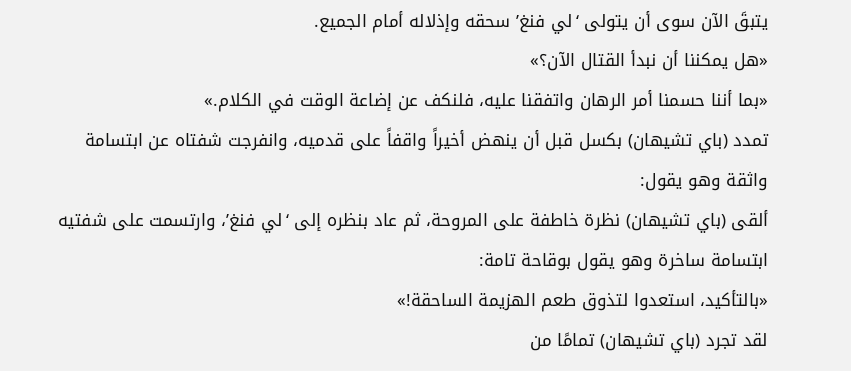يتبقَ الآن سوى أن يتولى ‘لي فنغ’ سحقه وإذلاله أمام الجميع.
«هل يمكننا أن نبدأ القتال الآن؟»
«بما أننا حسمنا أمر الرهان واتفقنا عليه، فلنكف عن إضاعة الوقت في الكلام.»
تمدد (باي تشيهان) بكسل قبل أن ينهض أخيراً واقفاً على قدميه، وانفرجت شفتاه عن ابتسامة واثقة وهو يقول:
ألقى (باي تشيهان) نظرة خاطفة على المروحة، ثم عاد بنظره إلى ‘لي فنغ’، وارتسمت على شفتيه ابتسامة ساخرة وهو يقول بوقاحة تامة:
«بالتأكيد، استعدوا لتذوق طعم الهزيمة الساحقة!»
لقد تجرد (باي تشيهان) تمامًا من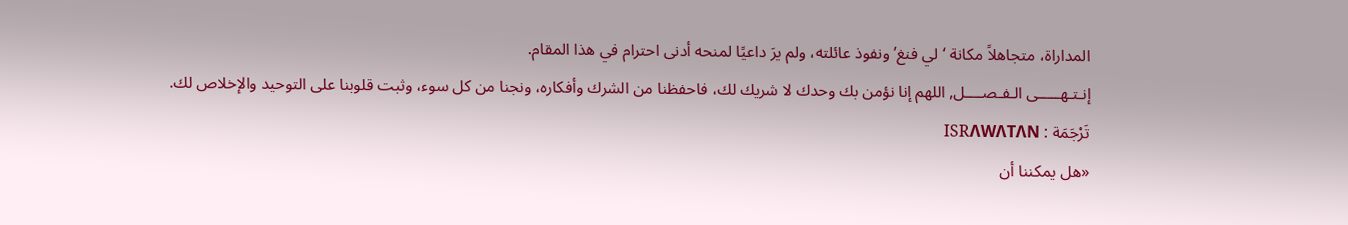المداراة، متجاهلاً مكانة ‘لي فنغ’ ونفوذ عائلته، ولم يرَ داعيًا لمنحه أدنى احترام في هذا المقام.
إنـتـهـــــى الـفـصــــل, اللهم إنا نؤمن بك وحدك لا شريك لك، فاحفظنا من الشرك وأفكاره، ونجنا من كل سوء، وثبت قلوبنا على التوحيد والإخلاص لك.
تَرْجَمَة : ISRΛWΛTΛN
«هل يمكننا أن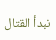نبدأ القتال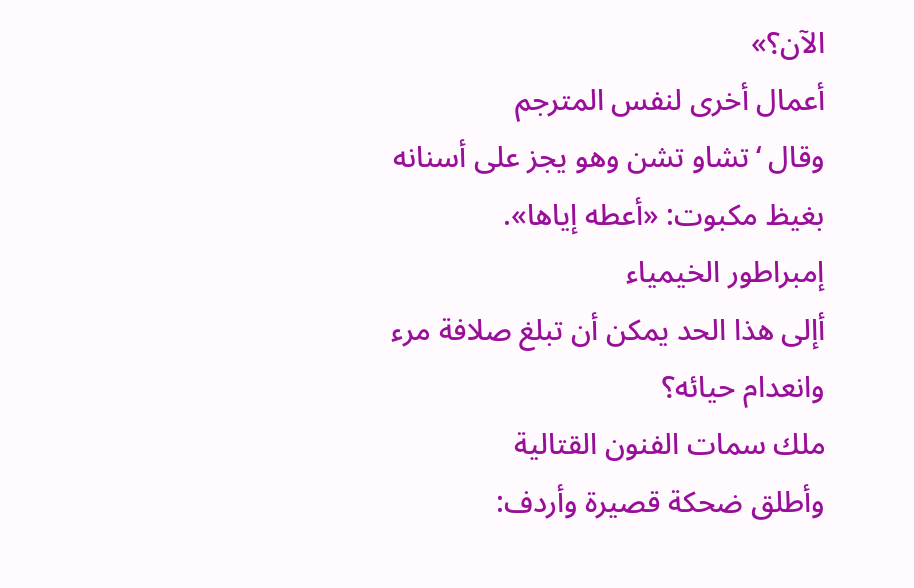الآن؟»
أعمال أخرى لنفس المترجم
وقال ‘تشاو تشن وهو يجز على أسنانه بغيظ مكبوت: «أعطه إياها».
إمبراطور الخيمياء
أإلى هذا الحد يمكن أن تبلغ صلافة مرء وانعدام حيائه؟
ملك سمات الفنون القتالية
وأطلق ضحكة قصيرة وأردف: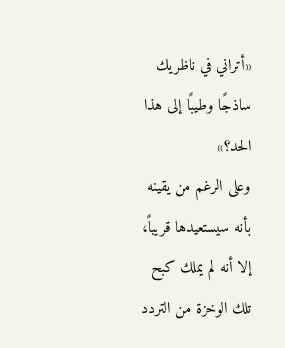«أتراني في ناظريك ساذجًا وطيبًا إلى هذا الحد؟»
وعلى الرغم من يقينه بأنه سيستعيدها قريباً، إلا أنه لم يملك كبح تلك الوخزة من التردد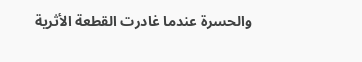والحسرة عندما غادرت القطعة الأثرية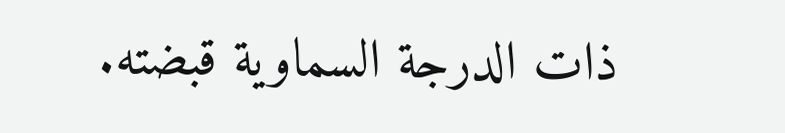ذات الدرجة السماوية قبضته.